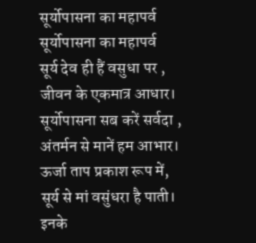सूर्योपासना का महापर्व
सूर्योपासना का महापर्व
सूर्य देव ही हैं वसुधा पर ,
जीवन के एकमात्र आधार।
सूर्योपासना सब करें सर्वदा ,
अंतर्मन से मानें हम आभार।
ऊर्जा ताप प्रकाश रूप में,
सूर्य से मां वसुंधरा है पाती।
इनके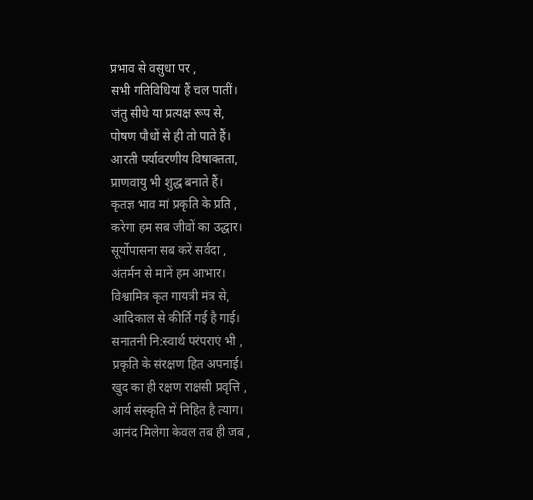प्रभाव से वसुधा पर ,
सभी गतिविधियां हैं चल पातीं।
जंतु सीधे या प्रत्यक्ष रूप से,
पोषण पौधों से ही तो पाते हैं।
आरती पर्यावरणीय विषाक्तता,
प्राणवायु भी शुद्ध बनाते हैं।
कृतज्ञ भाव मां प्रकृति के प्रति ,
करेगा हम सब जीवों का उद्धार।
सूर्योपासना सब करें सर्वदा ,
अंतर्मन से मानें हम आभार।
विश्वामित्र कृत गायत्री मंत्र से,
आदिकाल से कीर्ति गई है गाई।
सनातनी नि:स्वार्थ परंपराएं भी ,
प्रकृति के संरक्षण हित अपनाई।
खुद का ही रक्षण राक्षसी प्रवृत्ति ,
आर्य संस्कृति में निहित है त्याग।
आनंद मिलेगा केवल तब ही जब ,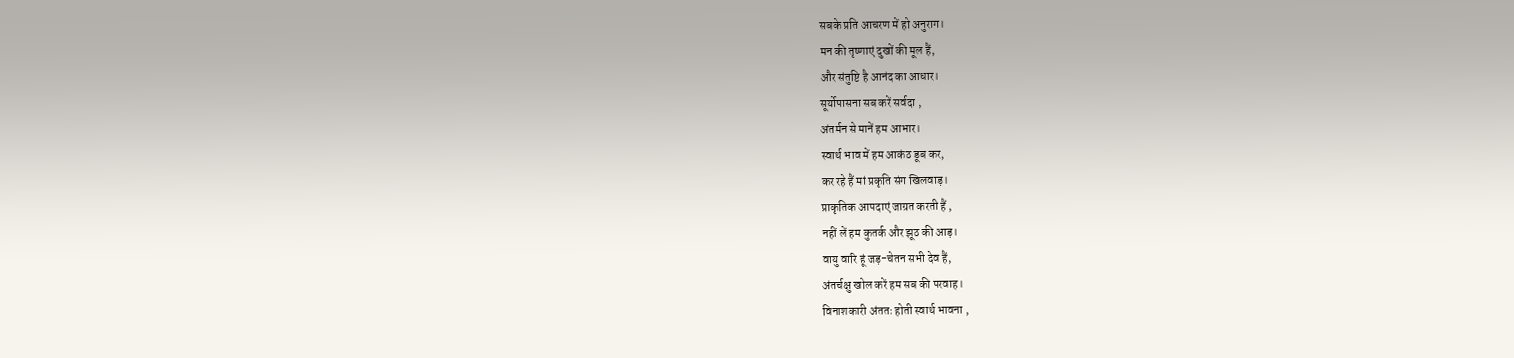सबके प्रति आचरण में हो अनुराग।
मन की तृष्णाएं दुखों की मूल हैं,
और संतुष्टि है आनंद का आधार।
सूर्योपासना सब करें सर्वदा ,
अंतर्मन से मानें हम आभार।
स्वार्थ भाव में हम आकंठ डूब कर,
कर रहे हैं मां प्रकृति संग खिलवाड़।
प्राकृतिक आपदाएं जाग्रत करती हैं ,
नहीं लें हम कुतर्क और झूठ की आड़।
वायु वारि हूं जड़-चेतन सभी देव हैं,
अंतर्चक्षु खोल करें हम सब की परवाह।
विनाशकारी अंततः होती स्वार्थ भावना ,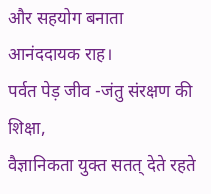और सहयोग बनाता आनंददायक राह।
पर्वत पेड़ जीव -जंतु संरक्षण की शिक्षा,
वैज्ञानिकता युक्त सतत् देते रहते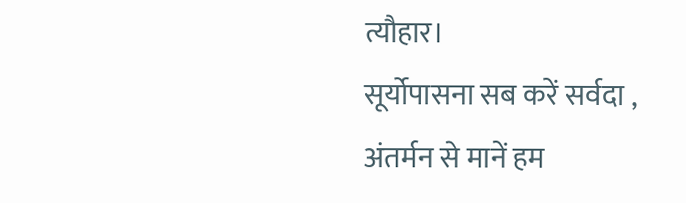त्यौहार।
सूर्योपासना सब करें सर्वदा ,
अंतर्मन से मानें हम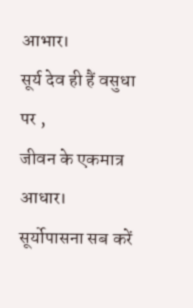आभार।
सूर्य देव ही हैं वसुधा पर ,
जीवन के एकमात्र आधार।
सूर्योपासना सब करें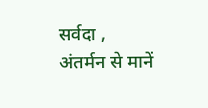सर्वदा ,
अंतर्मन से मानें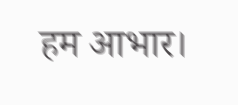हम आभार।